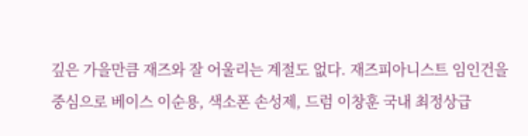깊은 가을만큼 재즈와 잘 어울리는 계절도 없다. 재즈피아니스트 임인건을 중심으로 베이스 이순용, 색소폰 손성제, 드럼 이창훈 국내 최정상급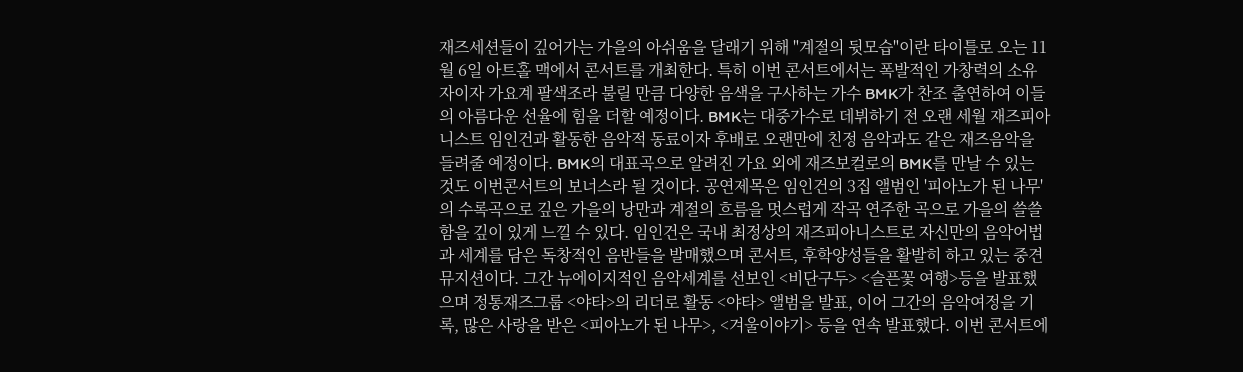재즈세션들이 깊어가는 가을의 아쉬움을 달래기 위해 "계절의 뒷모습"이란 타이틀로 오는 11월 6일 아트홀 맥에서 콘서트를 개최한다. 특히 이번 콘서트에서는 폭발적인 가창력의 소유자이자 가요계 팔색조라 불릴 만큼 다양한 음색을 구사하는 가수 BMK가 찬조 출연하여 이들의 아름다운 선율에 힘을 더할 예정이다. BMK는 대중가수로 데뷔하기 전 오랜 세월 재즈피아니스트 임인건과 활동한 음악적 동료이자 후배로 오랜만에 친정 음악과도 같은 재즈음악을 들려줄 예정이다. BMK의 대표곡으로 알려진 가요 외에 재즈보컬로의 BMK를 만날 수 있는 것도 이번콘서트의 보너스라 될 것이다. 공연제목은 임인건의 3집 앨범인 '피아노가 된 나무' 의 수록곡으로 깊은 가을의 낭만과 계절의 흐름을 멋스럽게 작곡 연주한 곡으로 가을의 쓸쓸함을 깊이 있게 느낄 수 있다. 임인건은 국내 최정상의 재즈피아니스트로 자신만의 음악어법과 세계를 담은 독창적인 음반들을 발매했으며 콘서트, 후학양성들을 활발히 하고 있는 중견 뮤지션이다. 그간 뉴에이지적인 음악세계를 선보인 <비단구두> <슬픈꽃 여행>등을 발표했으며 정통재즈그룹 <야타>의 리더로 활동 <야타> 앨범을 발표, 이어 그간의 음악여정을 기록, 많은 사랑을 받은 <피아노가 된 나무>, <겨울이야기> 등을 연속 발표했다. 이번 콘서트에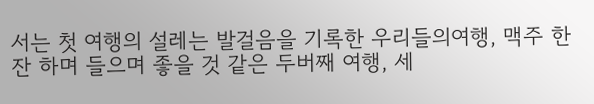서는 첫 여행의 설레는 발걸음을 기록한 우리들의여행, 맥주 한잔 하며 들으며 좋을 것 같은 두버째 여행, 세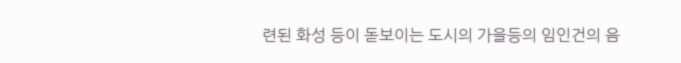련된 화성 등이 돋보이는 도시의 가을등의 임인건의 음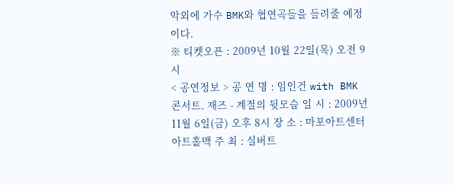악외에 가수 BMK와 협연곡들을 들려줄 예정이다.
※ 티켓오픈 : 2009년 10월 22일(목) 오전 9시
< 공연정보 > 공 연 명 : 임인건 with BMK 콘서트. 재즈 - 계절의 뒷모습 일 시 : 2009년 11월 6일(금) 오후 8시 장 소 : 마포아트센터 아트홀맥 주 최 : 실버트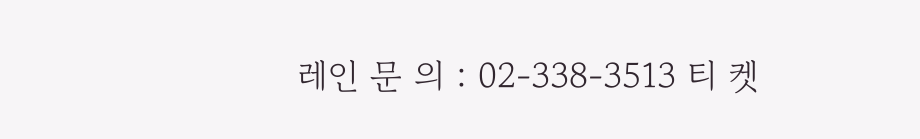레인 문 의 : 02-338-3513 티 켓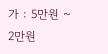가 : 5만원 ~ 2만원